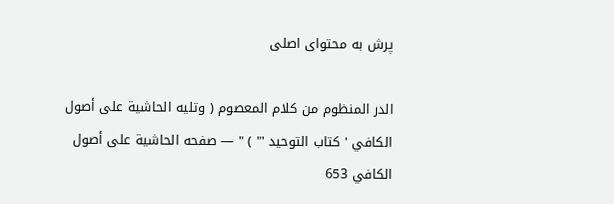پرش به محتوای اصلی

الدر المنظوم من كلام المعصوم ( وتليه الحاشية على أصول الكافي ' كتاب التوحيد '" ) " — صفحه الحاشية على أصول الكافي 653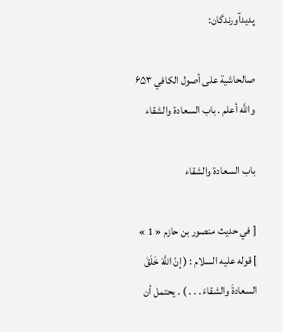پدیدآورندگان:

صالحاشية على أصول الكافي ۶۵۳
واللَّه أعلم . باب السعادة والشقاء

باب السعادة والشقاء

[ في حديث منصور بن حازم « 1 » ] قوله عليه السلام : ( إنّ اللَّهَ خَلَقَ السعادةَ والشقاءَ . . . ) . يحتمل أن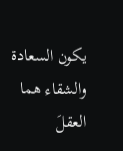يكون السعادة والشقاء هما العقلَ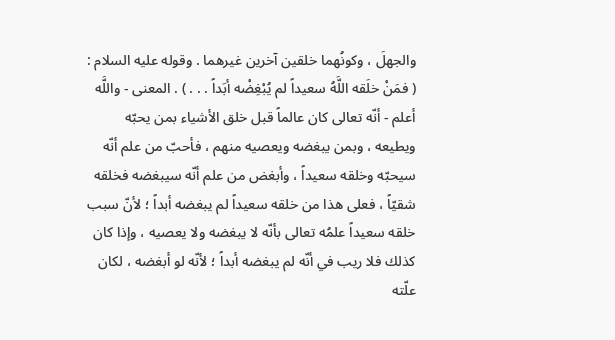والجهلَ ، وكونُهما خلقين آخرين غيرهما . وقوله عليه السلام : ( فمَنْ خلَقه اللَّهُ سعيداً لم يُبْغِضْه أبَداً . . . ) . المعنى - واللَّه أعلم - أنّه تعالى كان عالماً قبل خلق الأشياء بمن يحبّه ويطيعه ، وبمن يبغضه ويعصيه منهم ، فأحبّ من علم أنّه سيحبّه وخلقه سعيداً ، وأبغض من علم أنّه سيبغضه فخلقه شقيّاً ، فعلى هذا من خلقه سعيداً لم يبغضه أبداً ؛ لأنّ سبب خلقه سعيداً علمُه تعالى بأنّه لا يبغضه ولا يعصيه ، وإذا كان كذلك فلا ريب في أنّه لم يبغضه أبداً ؛ لأنّه لو أبغضه ، لكان علّته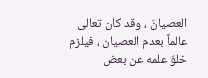العصيانَ ، وقد كان تعالى عالماً بعدم العصيان ، فيلزم خلوّ علمه عن بعض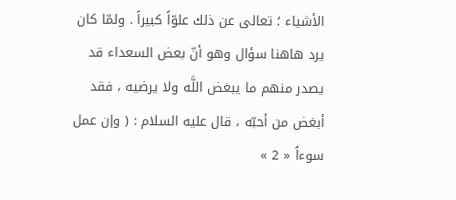الأشياء ؛ تعالى عن ذلك علوّاً كبيراً . ولمّا كان يرد هاهنا سؤال وهو أنّ بعض السعداء قد يصدر منهم ما يبغض اللَّه ولا يرضيه ، فقد أبغض من أحبّه ، قال عليه السلام : ( وإن عمل سوءاً « 2 »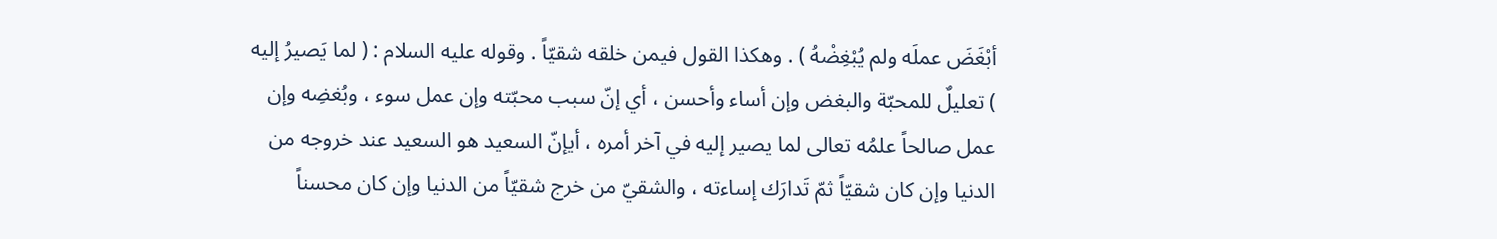أبْغَضَ عملَه ولم يُبْغِضْهُ ) . وهكذا القول فيمن خلقه شقيّاً . وقوله عليه السلام : ( لما يَصيرُ إليه ) تعليلٌ للمحبّة والبغض وإن أساء وأحسن ، أي إنّ سبب محبّته وإن عمل سوء ، وبُغضِه وإن عمل صالحاً علمُه تعالى لما يصير إليه في آخر أمره ، أيإنّ السعيد هو السعيد عند خروجه من الدنيا وإن كان شقيّاً ثمّ تَدارَك إساءته ، والشقيّ من خرج شقيّاً من الدنيا وإن كان محسناً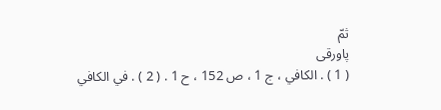ثمّ
پاورقی
( 1 ) . الكافي ، ج 1 ، ص 152 ، ح 1 . ( 2 ) . في الكافي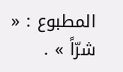المطبوع : « شرّاً » .